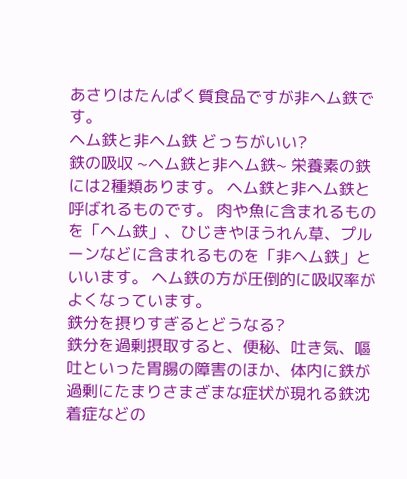あさりはたんぱく質食品ですが非ヘム鉄です。
ヘム鉄と非ヘム鉄 どっちがいい?
鉄の吸収 ~ヘム鉄と非ヘム鉄~ 栄養素の鉄には2種類あります。 ヘム鉄と非ヘム鉄と呼ばれるものです。 肉や魚に含まれるものを「ヘム鉄」、ひじきやほうれん草、プルーンなどに含まれるものを「非ヘム鉄」といいます。 ヘム鉄の方が圧倒的に吸収率がよくなっています。
鉄分を摂りすぎるとどうなる?
鉄分を過剰摂取すると、便秘、吐き気、嘔吐といった胃腸の障害のほか、体内に鉄が過剰にたまりさまざまな症状が現れる鉄沈着症などの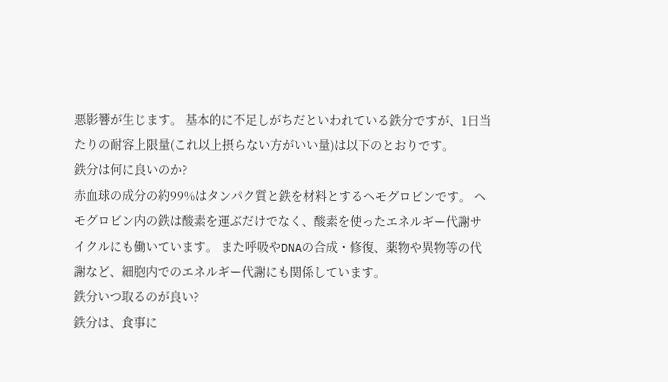悪影響が生じます。 基本的に不足しがちだといわれている鉄分ですが、1日当たりの耐容上限量(これ以上摂らない方がいい量)は以下のとおりです。
鉄分は何に良いのか?
赤血球の成分の約99%はタンパク質と鉄を材料とするヘモグロビンです。 ヘモグロビン内の鉄は酸素を運ぶだけでなく、酸素を使ったエネルギー代謝サイクルにも働いています。 また呼吸やDNAの合成・修復、薬物や異物等の代謝など、細胞内でのエネルギー代謝にも関係しています。
鉄分いつ取るのが良い?
鉄分は、食事に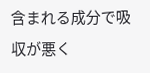含まれる成分で吸収が悪く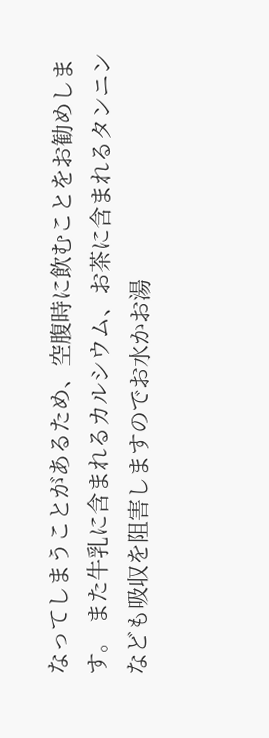なってしまうことがあるため、空腹時に飲むことをお勧めします。 また牛乳に含まれるカルシウム、お茶に含まれるタンニンなども吸収を阻害しますのでお水かお湯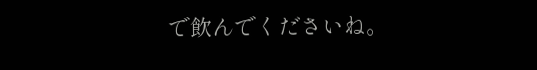で飲んでくださいね。